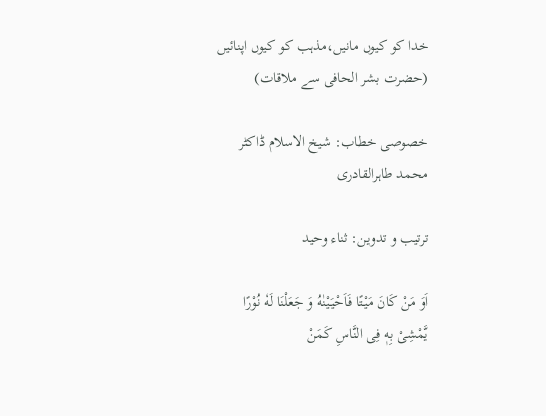خدا کو کیوں مانیں،مذہب کو کیوں اپنائیں (حضرت بشر الحافی سے ملاقات)

خصوصی خطاب: شیخ الاسلام ڈاکٹر محمد طاہرالقادری

ترتیب و تدوین: ثناء وحید

اَوَ مَنْ كَانَ مَیْتًا فَاَحْیَیْنٰهُ وَ جَعَلْنَا لَهٗ نُوْرًا یَّمْشِیْ بِهٖ فِی النَّاسِ كَمَنْ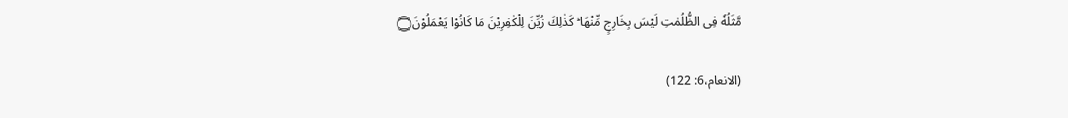مَّثَلُهٗ فِی الظُّلُمٰتِ لَیْسَ بِخَارِجٍ مِّنْهَا ؕ كَذٰلِكَ زُیِّنَ لِلْكٰفِرِیْنَ مَا كَانُوْا یَعْمَلُوْنَ۝

(الانعام،6: 122)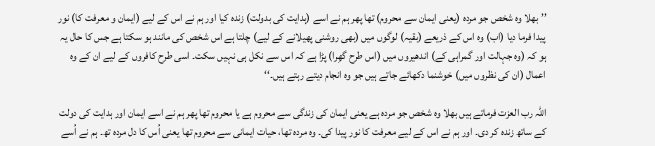’’ بھلا وہ شخص جو مردہ (یعنی ایمان سے محروم) تھا پھر ہم نے اسے (ہدایت کی بدولت) زندہ کیا اور ہم نے اس کے لیے (ایمان و معرفت کا) نور پیدا فرما دیا (اب) وہ اس کے ذریعے (بقیہ) لوگوں میں (بھی روشنی پھیلانے کے لیے) چلتا ہے اس شخص کی مانند ہو سکتا ہے جس کا حال یہ ہو کہ (وہ جہالت اور گمراہی کے) اندھیروں میں (اس طرح گھِرا) پڑا ہے کہ اس سے نکل ہی نہیں سکت۔ اسی طرح کافروں کے لیے ان کے وہ اعمال (ان کی نظروں میں) خوشنما دکھائے جاتے ہیں جو وہ انجام دیتے رہتے ہیں۔‘‘

اللہ رب العزت فرماتے ہیں بھلا وہ شخص جو مردہ ہے یعنی ایمان کی زندگی سے محروم ہے یا محروم تھا پھر ہم نے اسے ایمان اور ہدایت کی دولت کے ساتھ زندہ کر دی۔ اور ہم نے اس کے لیے معرفت کا نور پیدا کی۔ وہ مردہ تھا، حیات ایمانی سے محروم تھا یعنی اُس کا دل مردہ تھ۔ ہم نے اُسے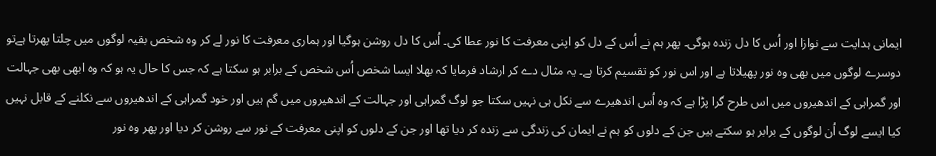ایمانی ہدایت سے نوازا اور اُس کا دل زندہ ہوگی۔ پھر ہم نے اُس کے دل کو اپنی معرفت کا نور عطا کی۔ اُس کا دل روشن ہوگیا اور ہماری معرفت کا نور لے کر وہ شخص بقیہ لوگوں میں چلتا پھرتا ہےتو دوسرے لوگوں میں بھی وہ نور پھیلاتا ہے اور اس نور کو تقسیم کرتا ہے۔ یہ مثال دے کر ارشاد فرمایا کہ بھلا ایسا شخص اُس شخص کے برابر ہو سکتا ہے کہ جس کا حال یہ ہو کہ وہ ابھی بھی جہالت اور گمراہی کے اندھیروں میں اس طرح گرا پڑا ہے کہ وہ اُس اندھیرے سے نکل ہی نہیں سکتا جو لوگ گمراہی اور جہالت کے اندھیروں میں گم ہیں اور خود گمراہی کے اندھیروں سے نکلنے کے قابل نہیں کیا ایسے لوگ اُن لوگوں کے برابر ہو سکتے ہیں جن کے دلوں کو ہم نے ایمان کی زندگی سے زندہ کر دیا تھا اور جن کے دلوں کو اپنی معرفت کے نور سے روشن کر دیا اور پھر وہ نور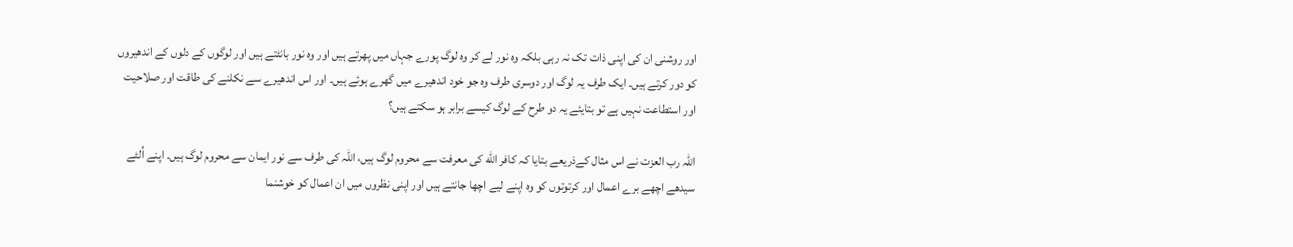اور روشنی ان کی اپنی ذات تک نہ رہی بلکہ وہ نور لے کر وہ لوگ پورے جہاں میں پھرتے ہیں اور وہ نور بانٹتے ہیں اور لوگوں کے دلوں کے اندھیروں کو دور کرتے ہیں۔ ایک طرف یہ لوگ اور دوسری طرف وہ جو خود اندھیرے میں گھرے ہوئے ہیں۔ اور اس اندھیرے سے نکلنے کی طاقت اور صلاحیت اور استطاعت نہیں ہے تو بتایئے یہ دو طرح کے لوگ کیسے برابر ہو سکتے ہیں؟

اللہ رب العزت نے اس مثال کےذریعے بتایا کہ کافر الله کی معرفت سے محروم لوگ ہیں، اللہ کی طرف سے نور ایمان سے محروم لوگ ہیں۔ اپنے اُلٹے سیدھے اچھے برے اعمال اور کرتوتوں کو وہ اپنے لیے اچھا جانتے ہیں اور اپنی نظروں میں ان اعمال کو خوشنما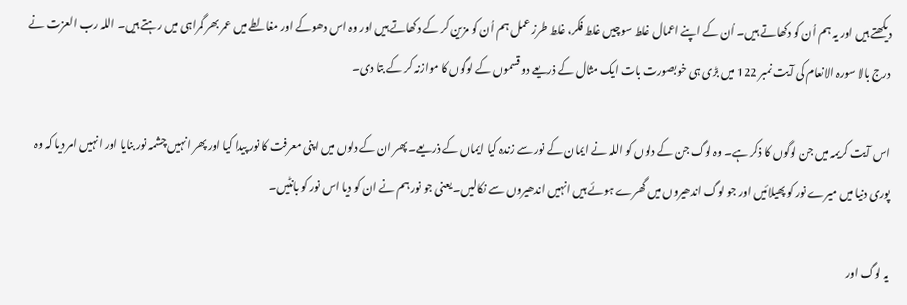دیکھتے ہیں اور یہ ہم اُن کو دکھاتے ہیں۔ اُن کے اپنے اعمال غلط سوچیں غلط فکر، غلط طرز عمل ہم اُن کو مزین کر کے دکھاتے ہیں اور وہ اس دھوکے اور مغالطے میں عمر بھر گمراہی میں رہتے ہیں۔ اللہ رب العزت نے درج بالا سورہ الانعام کی آیت نمبر 122 میں بڑی ہی خوبصورت بات ایک مثال کے ذریعے دو قسموں کے لوگوں کا موازنہ کر کے بتا دی۔

اس آیت کریمہ میں جن لوگوں کا ذکر ہے۔ وہ لوگ جن کے دلوں کو اللہ نے ایمان کے نور سے زندہ کیا ایماں کے ذریعے۔ پھر ان کے دلوں میں اپنی معرفت کا نور پیدا کیا اور پھر انہیں چشمہ نور بنایا اور انہیں امر دیا کہ وہ پوری دنیا میں میرے نور کو پھیلائیں اور جو لوگ اندھیروں میں گھرے ہوئے ہیں انہیں اندھیروں سے نکالیں۔ یعنی جو نور ہم نے ان کو دیا اس نور کو بانٹیں۔

یہ لوگ اور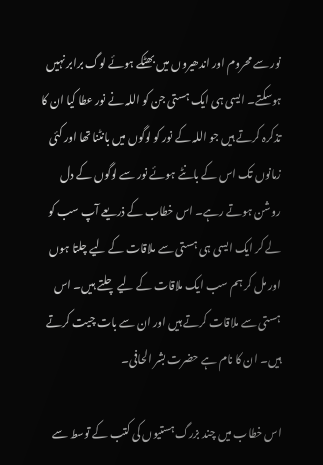نور سے محروم اور اندھیروں میں بھٹکے ہوئے لوگ برابر نہیں ہوسکتے۔ ایسی ہی ایک ہستی جن کو اللہ نے نور عطا کیا ان کا تذکرہ کرتے ہیں جو اللہ کے نور کو لوگوں میں بانٹنا تھا اور کئی زمانوں تک اس کے بانٹے ہوئے نور سے لوگوں کے دل روشن ہوتے رہے۔ اس خطاب کے ذریعے آپ سب کو لے کر ایک ایسی ہی ہستی سے ملاقات کے لیے چلتا ہوں اور مل کر ہم سب ایک ملاقات کے لیے چلتے ہیں۔ اس ہستی سے ملاقات کرتے ہیں اور ان سے بات چیت کرتے ہیں۔ ان کا نام ہے حضرت بشر الحافی۔

اس خطاب میں چند بزرگ ہستیوں کی کتب کے توسط سے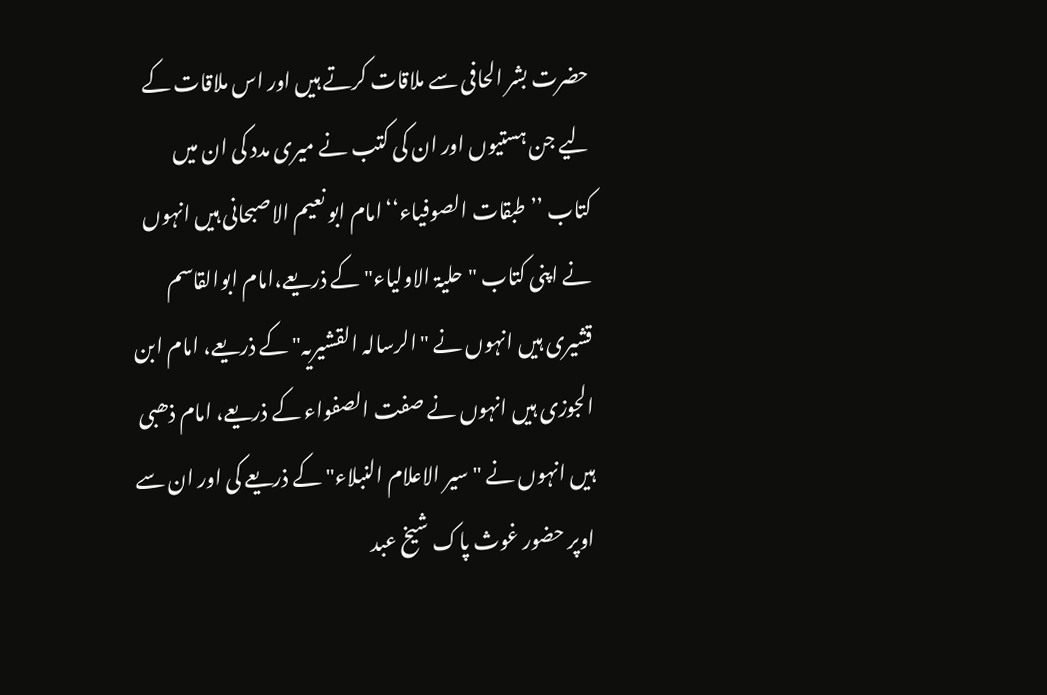حضرت بشر الحافی سے ملاقات کرتے ہیں اور اس ملاقات کے لیے جن ہستیوں اور ان کی کتب نے میری مدد کی ان میں کتاب ’’طبقات الصوفیاء‘‘امام ابو نعیم الاصبحانی ہیں انہوں نے اپنی کتاب "حلیۃ الاولیاء" کے ذریعے،امام ابوالقاسم قشیری ہیں انہوں نے "الرسالہ القشیریہ" کے ذریعے، امام ابن الجوزی ہیں انہوں نے صفت الصفواء کے ذریعے، امام ذھبی ہیں انہوں نے "سیر الاعلام النبلاء" کے ذریعے کی اور ان سے اوپر حضور غوث پاک شیخ عبد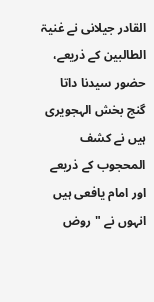القادر جیلانی نے غنیۃ الطالبین کے ذریعے، حضور سیدنا داتا گنج بخش الہجویری ہیں نے کشف المحجوب کے ذریعے اور امام یافعی ہیں انہوں نے "روض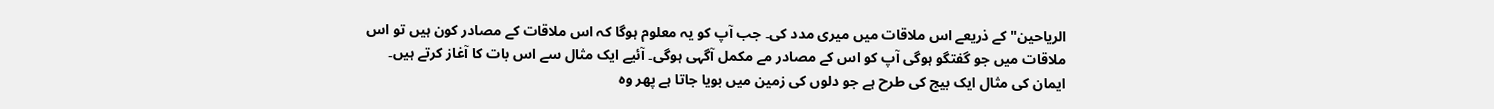الریاحین" کے ذریعے اس ملاقات میں میری مدد کی۔ جب آپ کو یہ معلوم ہوگا کہ اس ملاقات کے مصادر کون ہیں تو اس ملاقات میں جو گفتگو ہوگی آپ کو اس کے مصادر مے مکمل آگہی ہوگی۔ آئیے ایک مثال سے اس بات کا آغاز کرتے ہیں۔ ایمان کی مثال ایک بیج کی طرح ہے جو دلوں کی زمین میں بویا جاتا ہے پھر وہ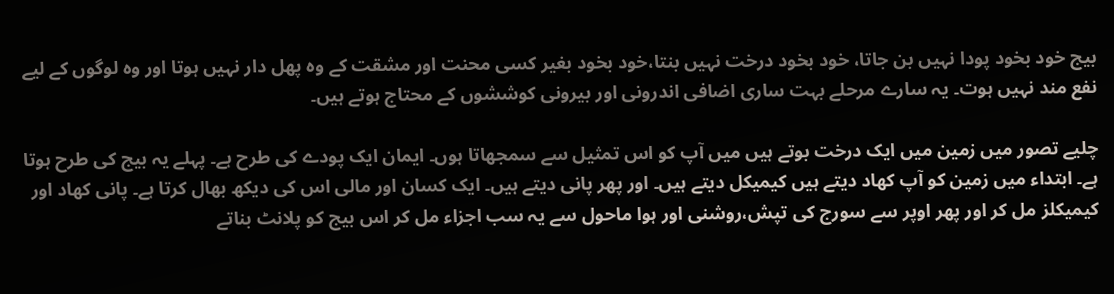بیج خود بخود پودا نہیں بن جاتا، خود بخود درخت نہیں بنتا،خود بخود بغیر کسی محنت اور مشقت کے وہ پھل دار نہیں ہوتا اور وہ لوگوں کے لیے نفع مند نہیں ہوت۔ یہ سارے مرحلے بہت ساری اضافی اندرونی اور بیرونی کوششوں کے محتاج ہوتے ہیں۔

چلیے تصور میں زمین میں ایک درخت بوتے ہیں میں آپ کو اس تمثیل سے سمجھاتا ہوں۔ ایمان ایک پودے کی طرح ہے۔ پہلے یہ بیج کی طرح ہوتا ہے۔ ابتداء میں زمین کو آپ کھاد دیتے ہیں کیمیکل دیتے ہیں۔ اور پھر پانی دیتے ہیں۔ ایک کسان اور مالی اس کی دیکھ بھال کرتا ہے۔ پانی کھاد اور کیمیکلز مل کر اور پھر اوپر سے سورج کی تپش،روشنی اور ہوا ماحول سے یہ سب اجزاء مل کر اس بیج کو پلانٹ بناتے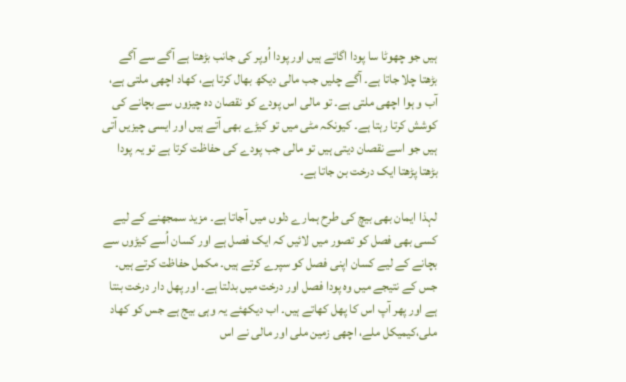ہیں جو چھوٹا سا پودا اگاتے ہیں اور پودا اُوپر کی جانب بڑھتا ہے آگے سے آگے بڑھتا چلا جاتا ہے۔ آگے چلیں جب مالی دیکھ بھال کرتا ہے، کھاد اچھی ملتی ہے، آب و ہوا اچھی ملتی ہے۔ تو مالی اس پودے کو نقصان دہ چیزوں سے بچانے کی کوشش کرتا رہتا ہے۔ کیونکہ مٹی میں تو کیڑے بھی آتے ہیں اور ایسی چیزیں آتی ہیں جو اسے نقصان دیتی ہیں تو مالی جب پودے کی حفاظت کرتا ہے تو یہ پودا بڑھتا پڑھتا ایک درخت بن جاتا ہے۔

لہذا ایمان بھی بیچ کی طرح ہمارے دلوں میں آجاتا ہے۔ مزید سمجھنے کے لیے کسی بھی فصل کو تصور میں لائیں کہ ایک فصل ہے اور کسان اُسے کیڑوں سے بچانے کے لیے کسان اپنی فصل کو سپرے کرتے ہیں۔ مکمل حفاظت کرتے ہیں۔ جس کے نتیجے میں وہ پودا فصل اور درخت میں بدلتا ہے۔ اور پھل دار درخت بنتا ہے اور پھر آپ اس کا پھل کھاتے ہیں۔ اب دیکھئے یہ وہی بیج ہے جس کو کھاد ملی،کیمیکل ملے، اچھی زمین ملی اور مالی نے اس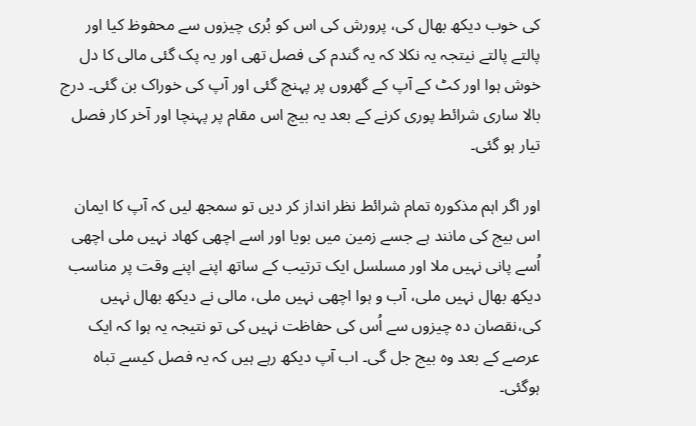کی خوب دیکھ بھال کی، پرورش کی اس کو بُری چیزوں سے محفوظ کیا اور پالتے پالتے نیتجہ یہ نکلا کہ یہ گندم کی فصل تھی اور یہ پک گئی مالی کا دل خوش ہوا اور کٹ کے آپ کے گھروں پر پہنچ گئی اور آپ کی خوراک بن گئی۔ درج بالا ساری شرائط پوری کرنے کے بعد یہ بیچ اس مقام پر پہنچا اور آخر کار فصل تیار ہو گئی۔

اور اگر اہم مذکورہ تمام شرائط نظر انداز کر دیں تو سمجھ لیں کہ آپ کا ایمان اس بیج کی مانند ہے جسے زمین میں بویا اور اسے اچھی کھاد نہیں ملی اچھی اُسے پانی نہیں ملا اور مسلسل ایک ترتیب کے ساتھ اپنے اپنے وقت پر مناسب دیکھ بھال نہیں ملی، آب و ہوا اچھی نہیں ملی، مالی نے دیکھ بھال نہیں کی،نقصان دہ چیزوں سے اُس کی حفاظت نہیں کی تو نتیجہ یہ ہوا کہ ایک عرصے کے بعد وہ بیج جل گی۔ اب آپ دیکھ رہے ہیں کہ یہ فصل کیسے تباہ ہوگئی۔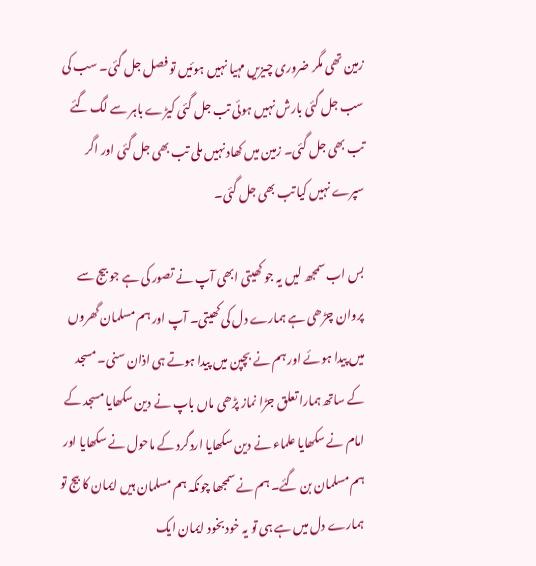زمین تھی مگر ضروری چیزیں مہیا نہیں ہوئیں تو فصل جل گئی۔ سب کی سب جل گئی بارش نہیں ہوئی تب جل گئی کیڑے باہر سے لگ گئے تب بھی جل گئی۔ زمین میں کھاد نہیں ملی تب بھی جل گئی اور اگر سپرے نہیں کیا تب بھی جل گئی۔

بس اب سمجھ لیں یہ جو کھیتی ابھی آپ نے تصور کی ہے جو بیج سے پروان چڑھی ہے ہمارے دل کی کھیتی۔ آپ اور ہم مسلمان گھروں میں پیدا ہوئے اور ہم نے بچپن میں پیدا ہوتے ہی اذان سنی۔ مسجد کے ساتھ ہمارا تعلق جڑا نماز پڑھی ماں باپ نے دین سکھایا مسجد کے امام نے سکھایا علماء نے دین سکھایا اردگرد کے ماحول نے سکھایا اور ہم مسلمان بن گئے۔ ہم نے سمجھا چونکہ ہم مسلمان ہیں ایمان کا بیج تو ہمارے دل میں ہے ہی تو یہ خود بخود ایمان ایک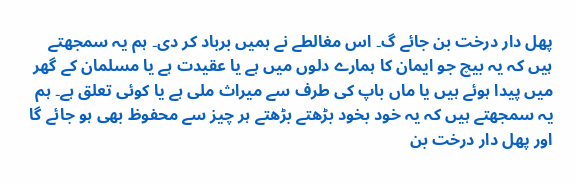پھل دار درخت بن جائے گ۔ اس مغالطے نے ہمیں برباد کر دی۔ ہم یہ سمجھتے ہیں کہ یہ بیچ جو ایمان کا ہمارے دلوں میں ہے یا عقیدت ہے یا مسلمان کے گھر میں پیدا ہوئے ہیں یا ماں باپ کی طرف سے میراث ملی ہے یا کوئی تعلق ہے۔ ہم یہ سمجھتے ہیں کہ یہ خود بخود بڑھتے بڑھتے ہر چیز سے محفوظ بھی ہو جائے گا اور پھل دار درخت بن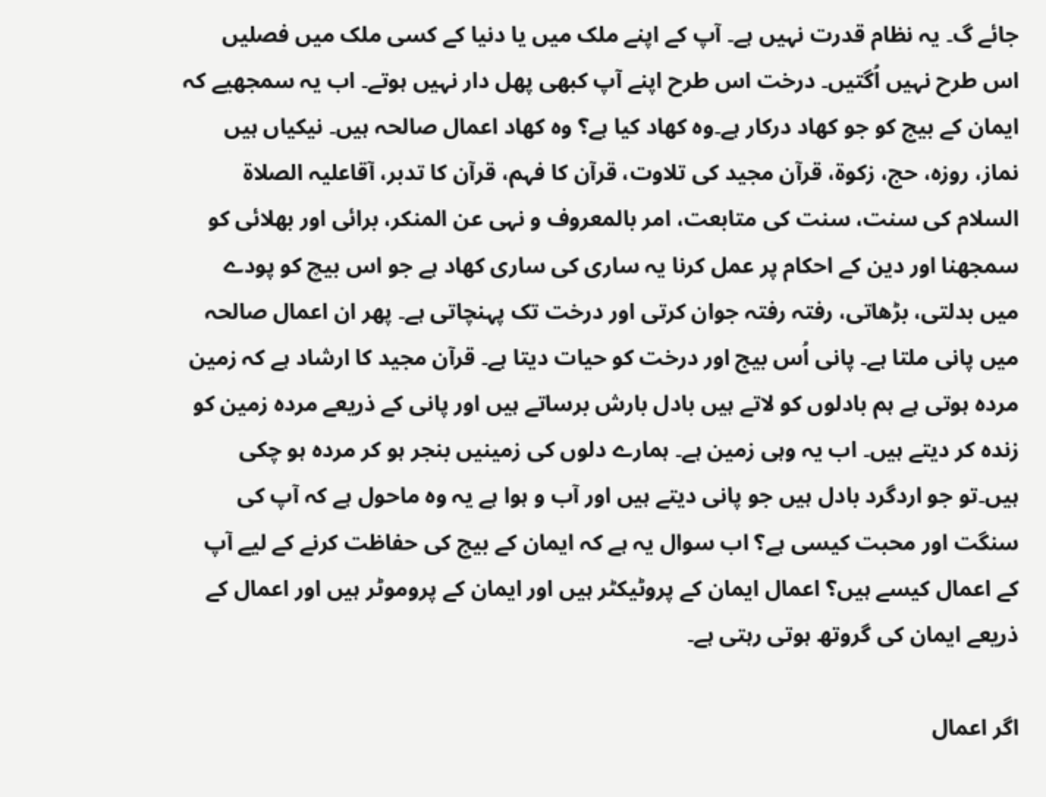جائے گ۔ یہ نظام قدرت نہیں ہے۔ آپ کے اپنے ملک میں یا دنیا کے کسی ملک میں فصلیں اس طرح نہیں اُگتیں۔ درخت اس طرح اپنے آپ کبھی پھل دار نہیں ہوتے۔ اب یہ سمجھیے کہ ایمان کے بیج کو جو کھاد درکار ہے۔وہ کھاد کیا ہے؟ وہ کھاد اعمال صالحہ ہیں۔ نیکیاں ہیں نماز، روزہ، حج، زکوة، قرآن مجید کی تلاوت، قرآن کا فہم، قرآن کا تدبر، آقاعلیہ الصلاۃ السلام کی سنت، سنت کی متابعت، امر بالمعروف و نہی عن المنکر، برائی اور بھلائی کو سمجھنا اور دین کے احکام پر عمل کرنا یہ ساری کی ساری کھاد ہے جو اس بیچ کو پودے میں بدلتی، بڑھاتی، رفتہ رفتہ جوان کرتی اور درخت تک پہنچاتی ہے۔ پھر ان اعمال صالحہ میں پانی ملتا ہے۔ پانی اُس بیج اور درخت کو حیات دیتا ہے۔ قرآن مجید کا ارشاد ہے کہ زمین مردہ ہوتی ہے ہم بادلوں کو لاتے ہیں بادل بارش برساتے ہیں اور پانی کے ذریعے مردہ زمین کو زندہ کر دیتے ہیں۔ اب یہ وہی زمین ہے۔ ہمارے دلوں کی زمینیں بنجر ہو کر مردہ ہو چکی ہیں۔تو جو اردگرد بادل ہیں جو پانی دیتے ہیں اور آب و ہوا ہے یہ وہ ماحول ہے کہ آپ کی سنگت اور محبت کیسی ہے؟ اب سوال یہ ہے کہ ایمان کے بیج کی حفاظت کرنے کے لیے آپ کے اعمال کیسے ہیں؟ اعمال ایمان کے پروٹیکٹر ہیں اور ایمان کے پروموٹر ہیں اور اعمال کے ذریعے ایمان کی گروتھ ہوتی رہتی ہے۔

اگر اعمال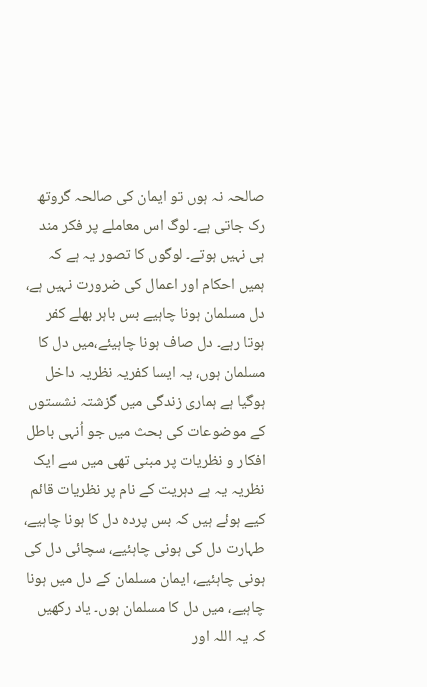صالحہ نہ ہوں تو ایمان کی صالحہ گروتھ رک جاتی ہے۔ لوگ اس معاملے پر فکر مند ہی نہیں ہوتے۔ لوگوں کا تصور یہ ہے کہ ہمیں احکام اور اعمال کی ضرورت نہیں ہے، دل مسلمان ہونا چاہیے بس باہر بھلے کفر ہوتا رہے۔ دل صاف ہونا چاہیئے،میں دل کا مسلمان ہوں، یہ ایسا کفریہ نظریہ داخل ہوگیا ہے ہماری زندگی میں گزشتہ نشستوں کے موضوعات کی بحث میں جو اُنہی باطل افکار و نظریات پر مبنی تھی میں سے ایک نظریہ یہ ہے دہریت کے نام پر نظریات قائم کیے ہوئے ہیں کہ بس پردہ دل کا ہونا چاہیے، طہارت دل کی ہونی چاہئیے، سچائی دل کی ہونی چاہئیے، ایمان مسلمان کے دل میں ہونا چاہیے، میں دل کا مسلمان ہوں۔ یاد رکھیں کہ یہ اللہ اور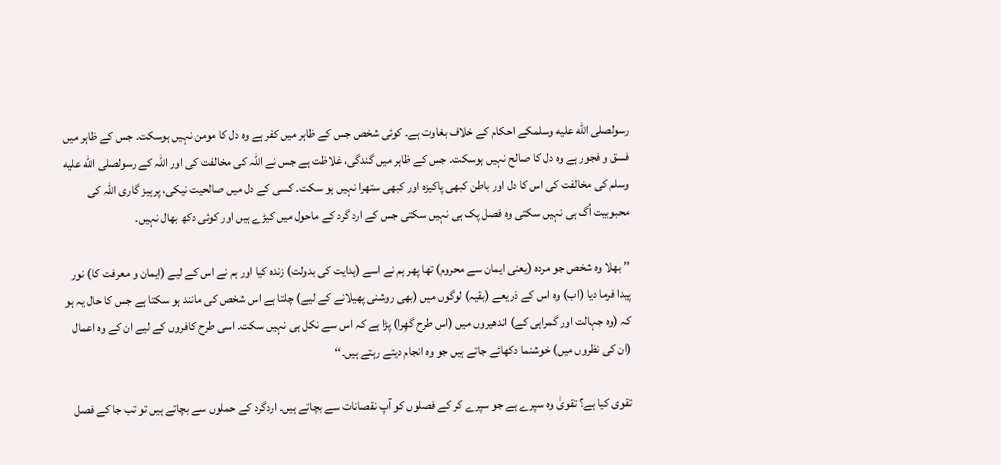رسولصلى الله عليه وسلمکے احکام کے خلاف بغاوت ہے۔ کوئی شخص جس کے ظاہر میں کفر ہے وہ دل کا مومن نہیں ہوسکت۔ جس کے ظاہر میں فسق و فجور ہے وہ دل کا صالح نہیں ہوسکت۔ جس کے ظاہر میں گندگی، غلاظت ہے جس نے اللہ کی مخالفت کی اور اللہ کے رسولصلى الله عليه وسلم کی مخالفت کی اس کا دل اور باطن کبھی پاکیزہ اور کبھی ستھرا نہیں ہو سکت۔ کسی کے دل میں صالحیت نیکی، پرہیز گاری اللہ کی محبوبیت اُگ ہی نہیں سکتی وہ فصل پک ہی نہیں سکتی جس کے ارد گرد کے ماحول میں کیڑے ہیں اور کوئی دکھ بھال نہیں۔

’’ بھلا وہ شخص جو مردہ (یعنی ایمان سے محروم) تھا پھر ہم نے اسے (ہدایت کی بدولت) زندہ کیا اور ہم نے اس کے لیے (ایمان و معرفت کا) نور پیدا فرما دیا (اب) وہ اس کے ذریعے (بقیہ) لوگوں میں (بھی روشنی پھیلانے کے لیے) چلتا ہے اس شخص کی مانند ہو سکتا ہے جس کا حال یہ ہو کہ (وہ جہالت اور گمراہی کے) اندھیروں میں (اس طرح گھِرا) پڑا ہے کہ اس سے نکل ہی نہیں سکت۔ اسی طرح کافروں کے لیے ان کے وہ اعمال (ان کی نظروں میں) خوشنما دکھائے جاتے ہیں جو وہ انجام دیتے رہتے ہیں۔‘‘

تقوی کیا ہے؟ تقویٰ وہ سپرے ہے جو سپرے کر کے فصلوں کو آپ نقصانات سے بچاتے ہیں۔ اردگرد کے حملوں سے بچاتے ہیں تو تب جا کے فصل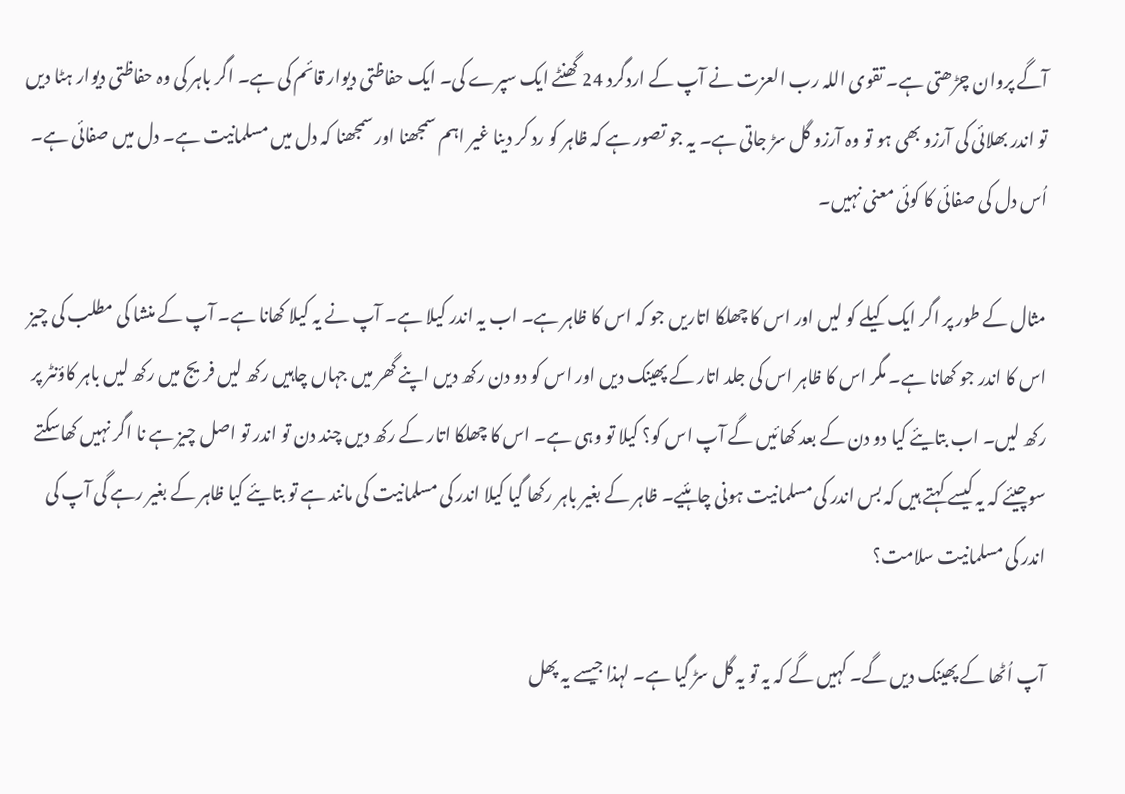آگے پروان چڑھتی ہے۔ تقوی اللہ رب العزت نے آپ کے اردگرد 24 گھنٹے ایک سپرے کی۔ ایک حفاظتی دیوار قائم کی ہے۔ اگر باہر کی وہ حفاظتی دیوار ہٹا دیں تو اندر بھلائی کی آرزو بھی ہو تو وہ آرزو گل سڑ جاتی ہے۔ یہ جو تصور ہے کہ ظاہر کو رد کر دینا غیر اہم سمجھنا اور سمجھنا کہ دل میں مسلمانیت ہے۔ دل میں صفائی ہے۔ اُس دل کی صفائی کا کوئی معنی نہیں۔

مثال کے طور پر اگر ایک کیلے کو لیں اور اس کا چھلکا اتاریں جو کہ اس کا ظاہر ہے۔ اب یہ اندر کیلا ہے۔ آپ نے یہ کیلا کھانا ہے۔ آپ کے منشا کی مطلب کی چیز اس کا اندر جو کھانا ہے۔ مگر اس کا ظاہر اس کی جلد اتار کے پھینک دیں اور اس کو دو دن رکھ دیں اپنے گھر میں جہاں چاہیں رکھ لیں فریج میں رکھ لیں باہر کاؤنٹر پر رکھ لیں۔ اب بتایئے کیا دو دن کے بعد کھائیں گے آپ اس کو؟ کیلا تو وہی ہے۔ اس کا چھلکا اتار کے رکھ دیں چند دن تو اندر تو اصل چیز ہے نا اگر نہیں کھاسکتے سوچیئے کہ یہ کیسے کہتے ہیں کہ بس اندر کی مسلمانیت ہونی چاہئیے۔ ظاہر کے بغیر باہر رکھا گیا کیلا اندر کی مسلمانیت کی مانند ہے تو بتایئے کیا ظاہر کے بغیر رہے گی آپ کی اندر کی مسلمانیت سلامت؟

آپ اُٹھا کے پھینک دیں گے۔ کہیں گے کہ یہ تو یہ گل سڑ گیا ہے۔ لہذا جیسے یہ پھل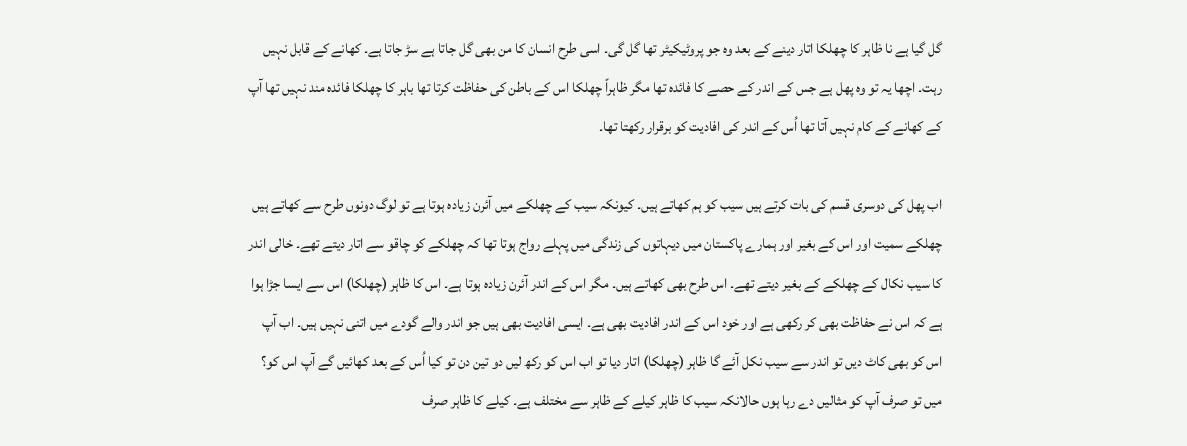گل گیا ہے نا ظاہر کا چھلکا اتار دینے کے بعد وہ جو پروٹیکیٹر تھا گل گی۔ اسی طرح انسان کا من بھی گل جاتا ہے سڑ جاتا ہے۔ کھانے کے قابل نہیں رہت۔ اچھا یہ تو وہ پھل ہے جس کے اندر کے حصے کا فائدہ تھا مگر ظاہراً چھلکا اس کے باطن کی حفاظت کرتا تھا باہر کا چھلکا فائدہ مند نہیں تھا آپ کے کھانے کے کام نہیں آتا تھا اُس کے اندر کی افادیت کو برقرار رکھتا تھا۔

اب پھل کی دوسری قسم کی بات کرتے ہیں سیب کو ہم کھاتے ہیں۔ کیونکہ سیب کے چھلکے میں آئرن زیادہ ہوتا ہے تو لوگ دونوں طرح سے کھاتے ہیں چھلکے سمیت اور اس کے بغیر اور ہمارے پاکستان میں دیہاتوں کی زندگی میں پہلے رواج ہوتا تھا کہ چھلکے کو چاقو سے اتار دیتے تھے۔ خالی اندر کا سیب نکال کے چھلکے کے بغیر دیتے تھے۔ اس طرح بھی کھاتے ہیں۔ مگر اس کے اندر آئرن زیادہ ہوتا ہے۔ اس کا ظاہر (چھلکا) اس سے ایسا جڑا ہوا ہے کہ اس نے حفاظت بھی کر رکھی ہے اور خود اس کے اندر افادیت بھی ہے۔ ایسی افادیت بھی ہیں جو اندر والے گودے میں اتنی نہیں ہیں۔ اب آپ اس کو بھی کاٹ دیں تو اندر سے سیب نکل آئے گا ظاہر (چھلکا) اتار دیا تو اب اس کو رکھ لیں دو تین دن تو کیا اُس کے بعد کھائیں گے آپ اس کو؟ میں تو صرف آپ کو مثالیں دے رہا ہوں حالانکہ سیب کا ظاہر کیلے کے ظاہر سے مختلف ہے۔ کیلے کا ظاہر صرف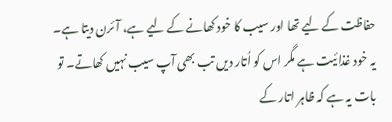حفاظت کے لیے تھا اور سیب کا خود کھانے کے لیے ہے، آئرن دیتا ہے۔ یہ خود غذائیت ہے مگر اس کو اُتار دیں تب بھی آپ سیب نہیں کھاتے۔ تو بات یہ ہے کہ ظاہر اتار کے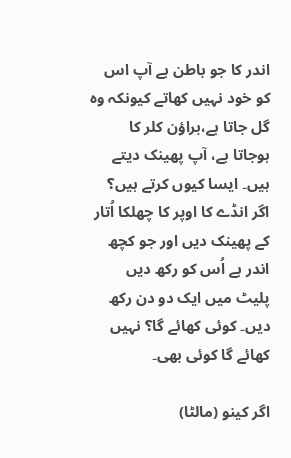اندر کا جو باطن ہے آپ اس کو خود نہیں کھاتے کیونکہ وہ گل جاتا ہے،براؤن کلر کا ہوجاتا ہے، آپ پھینک دیتے ہیں۔ ایسا کیوں کرتے ہیں؟ اگر انڈے کا اوپر کا چھلکا اُتار کے پھینک دیں اور جو کچھ اندر ہے اُس کو رکھ دیں پلیٹ میں ایک دو دن رکھ دیں۔ کوئی کھائے گا؟ نہیں کھائے گا کوئی بھی۔

اگر کینو (مالٹا)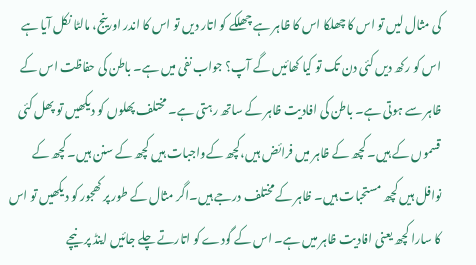کی مثال لیں تو اس کا چھلکا اس کا ظاہر ہے چھلکے کو اتار دیں تو اس کا اندر اورینج، مالٹا نکل آیا ہے اس کو رکھ دیں کئی دن تک تو کیا کھائیں گے آپ؟ جواب نفی میں ہے۔ باطن کی حفاظت اس کے ظاہر سے ہوتی ہے۔ باطن کی افادیت ظاہر کے ساتھ رہتی ہے۔ مختلف پھلوں کو دیکھیں تو پھل کئی قسموں کے ہیں۔ کچھ کے ظاہر میں فرائض ہیں،کچھ کےواجبات ہیں کچھ کے سنن ہیں۔ کچھ کے نوافل ہیں کچھ مستحبات ہیں۔ ظاہر کے مختلف درجے ہیں۔اگر مثال کے طور پر کھجور کو دیکھیں تو اس کا سارا کچھ یعنی افادیت ظاہر میں ہے۔ اس کے گودے کو اتارتے چلے جائیں اینڈ پر نیچے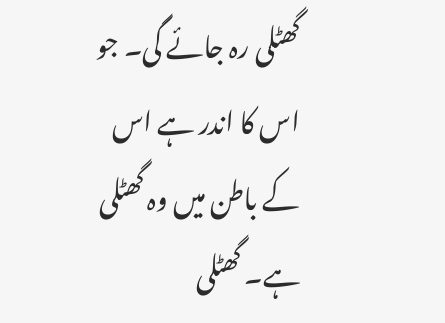گھٹلی رہ جائے گی۔ جو اس کا اندر ہے اس کے باطن میں وہ گھٹلی ہے۔ گھٹلی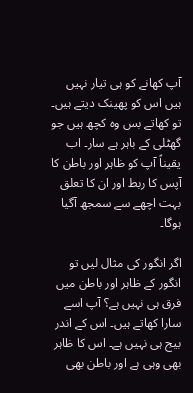آپ کھانے کو ہی تیار نہیں ہیں اس کو پھینک دیتے ہیں۔ تو کھاتے بس وہ کچھ ہیں جو گھٹلی کے باہر ہے سار۔ اب یقیناً آپ کو ظاہر اور باطن کا آپس کا ربط اور ان کا تعلق بہت اچھے سے سمجھ آگیا ہوگا۔

اگر انگور کی مثال لیں تو انگور کے ظاہر اور باطن میں فرق ہی نہیں ہے؟ آپ اسے سارا کھاتے ہیں۔ اس کے اندر بیج ہی نہیں ہے۔ اس کا ظاہر بھی وہی ہے اور باطن بھی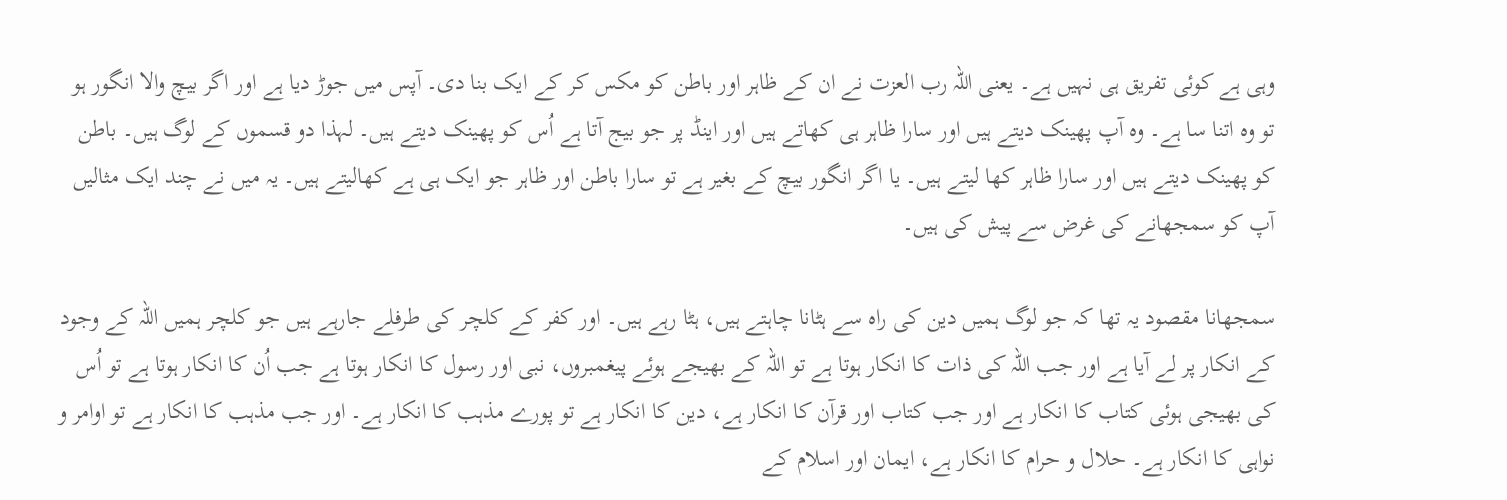وہی ہے کوئی تفریق ہی نہیں ہے۔ یعنی اللہ رب العزت نے ان کے ظاہر اور باطن کو مکس کر کے ایک بنا دی۔ آپس میں جوڑ دیا ہے اور اگر بیچ والا انگور ہو تو وہ اتنا سا ہے۔ وہ آپ پھینک دیتے ہیں اور سارا ظاہر ہی کھاتے ہیں اور اینڈ پر جو بیج آتا ہے اُس کو پھینک دیتے ہیں۔ لہذا دو قسموں کے لوگ ہیں۔ باطن کو پھینک دیتے ہیں اور سارا ظاہر کھا لیتے ہیں۔ یا اگر انگور بیچ کے بغیر ہے تو سارا باطن اور ظاہر جو ایک ہی ہے کھالیتے ہیں۔ یہ میں نے چند ایک مثالیں آپ کو سمجھانے کی غرض سے پیش کی ہیں۔

سمجھانا مقصود یہ تھا کہ جو لوگ ہمیں دین کی راہ سے ہٹانا چاہتے ہیں، ہٹا رہے ہیں۔ اور کفر کے کلچر کی طرفلے جارہے ہیں جو کلچر ہمیں اللہ کے وجود کے انکار پر لے آیا ہے اور جب اللہ کی ذات کا انکار ہوتا ہے تو اللہ کے بھیجے ہوئے پیغمبروں، نبی اور رسول کا انکار ہوتا ہے جب اُن کا انکار ہوتا ہے تو اُس کی بھیجی ہوئی کتاب کا انکار ہے اور جب کتاب اور قرآن کا انکار ہے، دین کا انکار ہے تو پورے مذہب کا انکار ہے۔ اور جب مذہب کا انکار ہے تو اوامر و نواہی کا انکار ہے۔ حلال و حرام کا انکار ہے، ایمان اور اسلام کے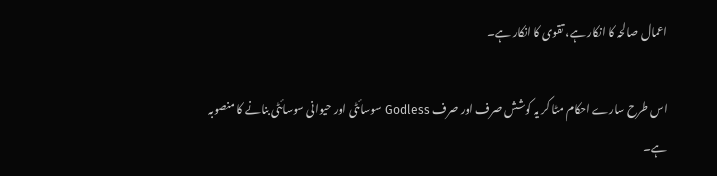اعمال صالحہ کا انکار ہے، تقوی کا انکار ہے۔

اس طرح سارے احکام مٹا کر یہ کوشش صرف اور صرف Godless سوسائٹی اور حیوانی سوسائٹی بنانے کا منصوبہ ہے۔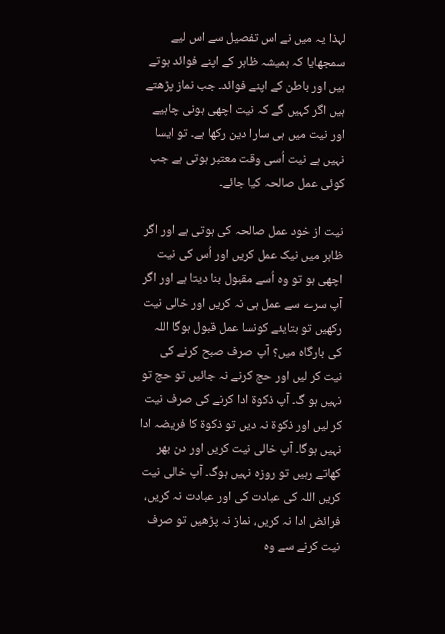لہذا یہ میں نے اس تفصیل سے اس لیے سمجھایا کہ ہمیشہ ظاہر کے اپنے فوائد ہوتے ہیں اور باطن کے اپنے فوائد۔ جب نماز پڑھتے ہیں اگر کہیں گے کہ نیت اچھی ہونی چاہیے اور نیت میں ہی سارا دین رکھا ہے۔ تو ایسا نہیں ہے نیت اُسی وقت معتبر ہوتی ہے جب کوئی عمل صالحہ کیا جائے۔

نیت از خود عمل صالحہ کی ہوتی ہے اور اگر ظاہر میں نیک عمل کریں اور اُس کی نیت اچھی ہو تو وہ اُسے مقبول بنا دیتا ہے اور اگر آپ سرے سے عمل ہی نہ کریں اور خالی نیت رکھیں تو بتایئے کونسا عمل قبول ہوگا اللہ کی بارگاہ میں؟ آپ صرف صبح کرنے کی نیت کر لیں اور حج کرنے نہ جائیں تو حج تو نہیں ہو گ۔ آپ ذکوة ادا کرنے کی صرف نیت کر لیں اور ذکوة نہ دیں تو ذکوة کا فریضہ ادا نہیں ہوگا۔ آپ خالی نیت کریں اور دن بھر کھاتے رہیں تو روزہ نہیں ہوگ۔ آپ خالی نیت کریں اللہ کی عبادت کی اور عبادت نہ کریں، فرائض ادا نہ کریں، نماز نہ پڑھیں تو صرف نیت کرنے سے وہ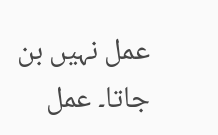عمل نہیں بن جاتا۔ عمل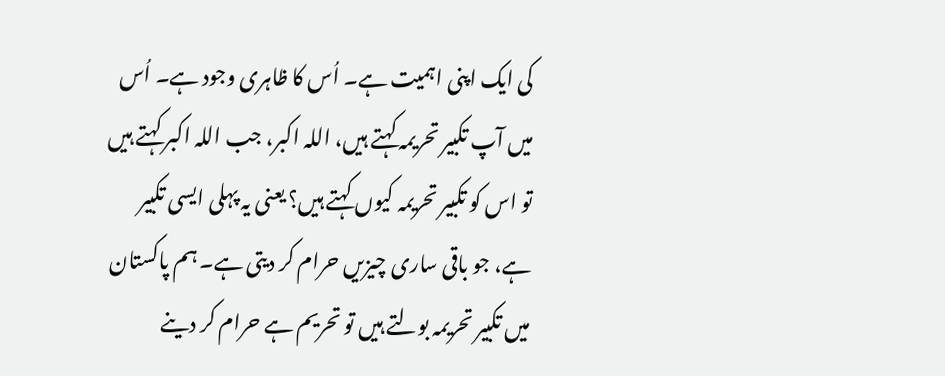کی ایک اپنی اہمیت ہے۔ اُس کا ظاہری وجود ہے۔ اُس میں آپ تکبیر تحریمہ کہتے ہیں، اللہ اکبر، جب اللہ اکبر کہتے ہیں تو اس کو تکبیر تحریمہ کیوں کہتے ہیں؟ یعنی یہ پہلی ایسی تکبیر ہے، جو باقی ساری چیزیں حرام کر دیتی ہے۔ ہم پاکستان میں تکبیر تحریمہ بولتے ہیں تو تحریم ہے حرام کر دینے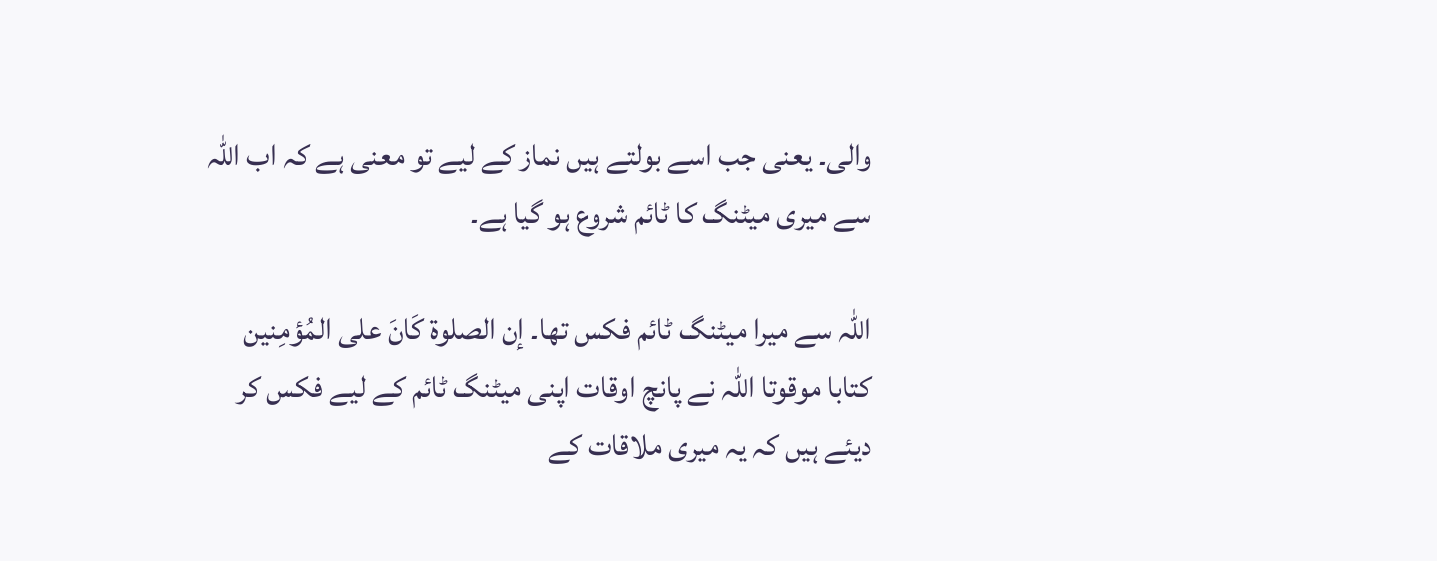والی۔ یعنی جب اسے بولتے ہیں نماز کے لیے تو معنی ہے کہ اب اللہ سے میری میٹنگ کا ٹائم شروع ہو گیا ہے۔

اللہ سے میرا میٹنگ ٹائم فکس تھا۔ إن الصلوة كَانَ علی المُؤمِنين کتابا موقوتا اللہ نے پانچ اوقات اپنی میٹنگ ٹائم کے لیے فکس کر دیئے ہیں کہ یہ میری ملاقات کے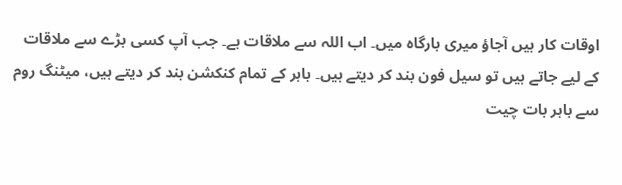اوقات کار ہیں آجاؤ میری بارگاہ میں۔ اب اللہ سے ملاقات ہے۔ جب آپ کسی بڑے سے ملاقات کے لیے جاتے ہیں تو سیل فون بند کر دیتے ہیں۔ باہر کے تمام کنکشن بند کر دیتے ہیں، میٹنگ روم سے باہر بات چیت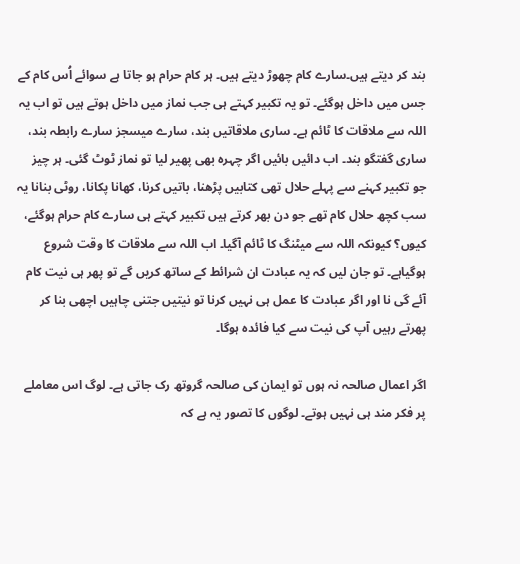بند کر دیتے ہیں۔سارے کام چھوڑ دیتے ہیں۔ ہر کام حرام ہو جاتا ہے سوائے اُس کام کے جس میں داخل ہوگئے۔ تو یہ تکبیر کہتے ہی جب نماز میں داخل ہوتے ہیں تو اب یہ اللہ سے ملاقات کا ٹائم ہے۔ ساری ملاقاتیں بند، سارے میسجز سارے رابطہ بند، ساری گفتگو بند۔ اب دائیں بائیں اگر چہرہ بھی پھیر لیا تو نماز ٹوٹ گئی۔ ہر چیز جو تکبیر کہنے سے پہلے حلال تھی کتابیں پڑھنا، باتیں کرنا، کھانا پکانا، روٹی بنانا یہ سب کچھ حلال کام تھے جو دن بھر کرتے ہیں تکبیر کہتے ہی سارے کام حرام ہوگئے، کیوں؟ کیونکہ اللہ سے میٹنگ کا ٹائم آگیا۔ اب اللہ سے ملاقات کا وقت شروع ہوگیاہے۔ تو جان لیں کہ یہ عبادت ان شرائط کے ساتھ کریں گے تو پھر ہی نیت کام آئے گی نا اور اگر عبادت کا عمل ہی نہیں کرنا تو نیتیں جتنی چاہیں اچھی بنا کر پھرتے رہیں آپ کی نیت سے کیا فائدہ ہوگا۔

اگر اعمال صالحہ نہ ہوں تو ایمان کی صالحہ گروتھ رک جاتی ہے۔ لوگ اس معاملے پر فکر مند ہی نہیں ہوتے۔ لوگوں کا تصور یہ ہے کہ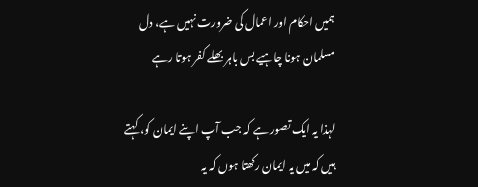ہمیں احکام اور اعمال کی ضرورت نہیں ہے، دل مسلمان ہونا چاہیے بس باہر بھلے کفر ہوتا رہے

لہذا یہ ایک تصور ہے کہ جب آپ اپنے ایمان کو، کہتے ہیں کہ میں یہ ایمان رکھتا ہوں کہ یہ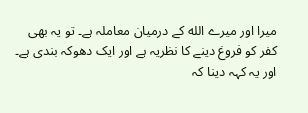میرا اور میرے الله کے درمیان معاملہ ہے۔ تو یہ بھی کفر کو فروغ دینے کا نظریہ ہے اور ایک دھوکہ بندی ہے۔ اور یہ کہہ دینا کہ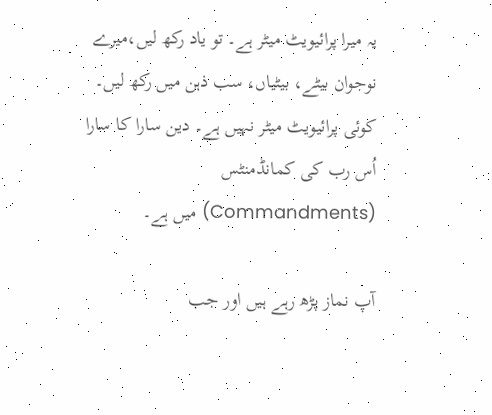یہ میرا پرائیویٹ میٹر ہے۔ تو یاد رکھ لیں،میرے نوجوان بیٹے، بیٹیاں، سب ذہن میں رکھ لیں۔ کوئی پرائیویٹ میٹر نہیں ہے۔ دین سارا کا سارا اُس رب کی کمانڈمنٹس (Commandments) میں ہے۔

آپ نماز پڑھ رہے ہیں اور جب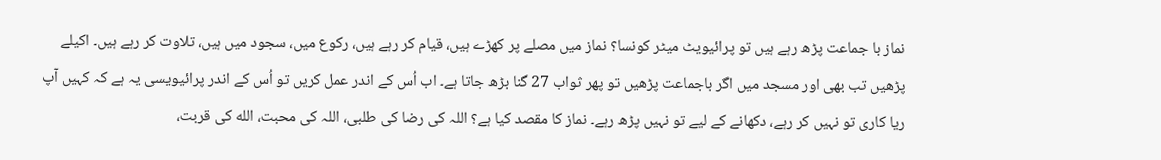نماز با جماعت پڑھ رہے ہیں تو پرائیویٹ میٹر کونسا؟ نماز میں مصلے پر کھڑے ہیں، قیام کر رہے ہیں، رکوع میں، سجود میں ہیں، تلاوت کر رہے ہیں۔ اکیلے پڑھیں تب بھی اور مسجد میں اگر باجماعت پڑھیں تو پھر ثواب 27 گنا بڑھ جاتا ہے۔ اب اُس کے اندر عمل کریں تو اُس کے اندر پرائیویسی یہ ہے کہ کہیں آپ ریا کاری تو نہیں کر رہے، دکھانے کے لیے تو نہیں پڑھ رہے۔ نماز کا مقصد کیا ہے؟ اللہ کی رضا کی طلبی، اللہ کی محبت، الله کی قربت،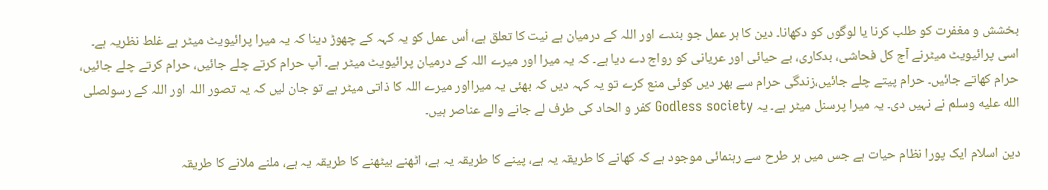بخشش و مغفرت کو طلب کرنا یا لوگوں کو دکھانا۔ دین کا ہر عمل جو بندے اور اللہ کے درمیان ہے نیت کا تعلق ہے، اُس عمل کو یہ کہہ کے چھوڑ دینا کہ یہ میرا پرائیویٹ میٹر ہے غلط نظریہ ہے۔ اسی پرائیویٹ میٹرنے آج کل فحاشی، بدکاری، بے حیائی اور عریانی کو رواج دے دیا ہے۔ کہ یہ میرا اور میرے اللہ کے درمیان پرائیویٹ میٹر ہے۔ آپ حرام کرتے چلے جائیں، حرام کرتے چلے جائیں، حرام کھاتے جائیں۔ حرام پیتے چلے جائیں،زندگی حرام سے بھر دیں کوئی منع کرے تو یہ کہہ دیں کہ بھئی یہ میرااور میرے اللہ کا ذاتی میٹر ہے تو جان لیں کہ یہ تصور اللہ اور اللہ کے رسولصلى الله عليه وسلم نے نہیں دی۔ یہ میرا پرسنل میٹر ہے۔ یہ Godless society کفر و الحاد کی طرف لے جانے والے عناصر ہیں۔

دین اسلام ایک پورا نظام حیات ہے جس میں ہر طرح سے رہنمائی موجود ہے کہ کھانے کا طریقہ یہ ہے، پینے کا طریقہ یہ ہے، اٹھنے بیٹھنے کا طریقہ یہ ہے، ملنے ملانے کا طریقہ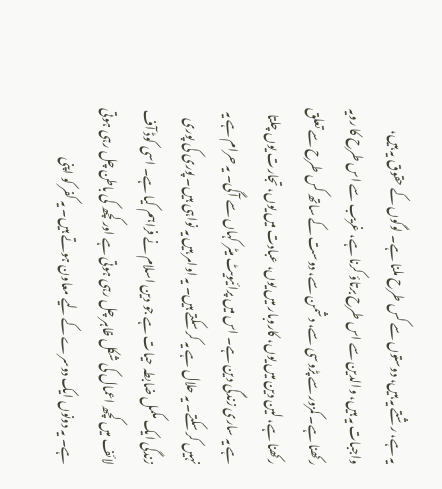یہ ہے، رشتے یہ ہیں، دوستوں سے کس طرح ملنا ہے۔ لوگوں کے حقوق یہ ہیں، واجبات یہ ہیں، والدین سے اس طرح برتاؤ کرنا ہے، غریب سے اس طرح کا رویہ رکھنا ہے۔ کمزور سے پڑوسی سے، دشمن سے، دوست کے ساتھ کس طرح سے تعلق رکھنا ہے، لین دین میں یوں، کاروبار میں یوں، عبادت میں یوں، تجارت یوں چلتا ہے یہ ساری زندگی دین ہے۔ اس میں پرائیویٹ میٹر کہاں سے آگی۔ یہ حرام ہے یہ نہیں کر سکتے۔ یہ حلال ہے یہ کر سکتے ہیں۔ یہ اوامر ہیں یہ نواہی ہیں۔ پوری کی پوری زندگی ایک مکمل ضابطہ حیات ہے جو دین اسلام نے فراہم کیا ہے۔ اسی کوڈ آف لائف میں کچھ اعمال کی شکل ظاہر چل رہی ہوتی ہے اور کچھ کی باطن چل رہی ہوتی ہے۔ یہ دونوں ایک دوسرے کے لیے معاون ہوتے ہیں۔ یہ کفر کو اپنی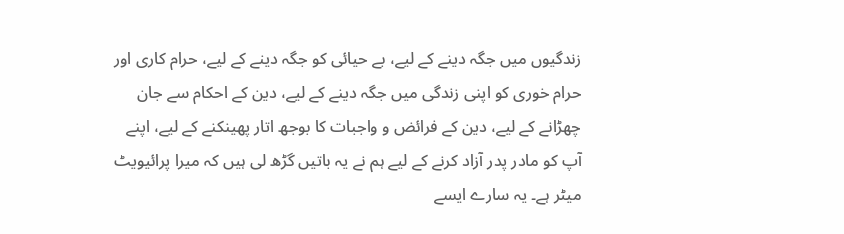زندگیوں میں جگہ دینے کے لیے، بے حیائی کو جگہ دینے کے لیے، حرام کاری اور حرام خوری کو اپنی زندگی میں جگہ دینے کے لیے، دین کے احکام سے جان چھڑانے کے لیے، دین کے فرائض و واجبات کا بوجھ اتار پھینکنے کے لیے، اپنے آپ کو مادر پدر آزاد کرنے کے لیے ہم نے یہ باتیں گڑھ لی ہیں کہ میرا پرائیویٹ میٹر ہے۔ یہ سارے ایسے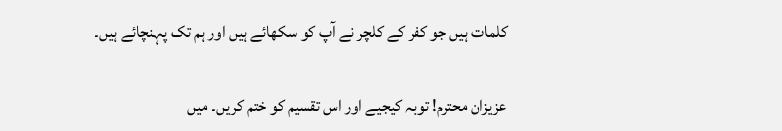کلمات ہیں جو کفر کے کلچر نے آپ کو سکھائے ہیں اور ہم تک پہنچائے ہیں۔

عزیزان محترم! توبہ کیجیے اور اس تقسیم کو ختم کریں۔ میں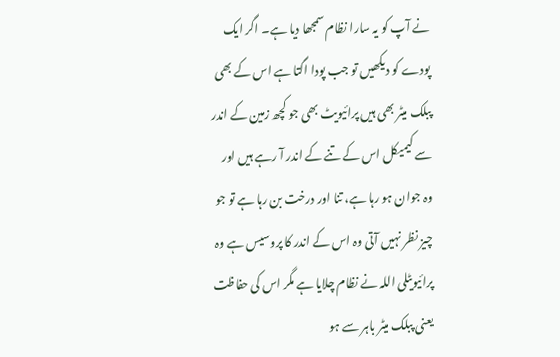نے آپ کو یہ سارا نظام سمجھا دیا ہے۔ اگر ایک پودے کو دیکھیں تو جب پودا اگتا ہے اس کے بھی پبلک میٹر بھی ہیں پرائیویٹ بھی جو کچھ زمین کے اندر سے کیمیکل اس کے تنے کے اندر آ رہے ہیں اور وہ جوان ہو رہا ہے، تنا اور درخت بن رہا ہے تو جو چیز نظر نہیں آتی وہ اس کے اندر کا پروسیس ہے وہ پرائیویٹلی اللہ نے نظام چلایا ہے مگر اس کی حفاظت یعنی پبلک میٹر باہر سے ہو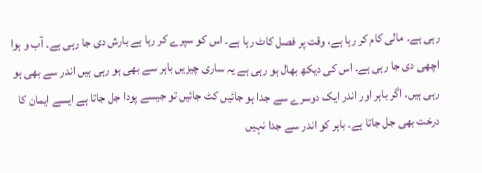رہی ہے۔ مالی کام کر رہا ہے، وقت پر فصل کاٹ رہا ہے۔ اس کو سپرے کر رہا ہے بارش دی جا رہی ہے۔ آب و ہوا اچھی دی جا رہی ہے۔ اس کی دیکھ بھال ہو رہی ہے یہ ساری چیزیں باہر سے بھی ہو رہی ہیں اندر سے بھی ہو رہی ہیں۔ اگر باہر اور اندر ایک دوسرے سے جدا ہو جائیں کٹ جائیں تو جیسے پودا جل جاتا ہے ایسے ایمان کا درخت بھی جل جاتا ہے۔ باہر کو اندر سے جدا نہیں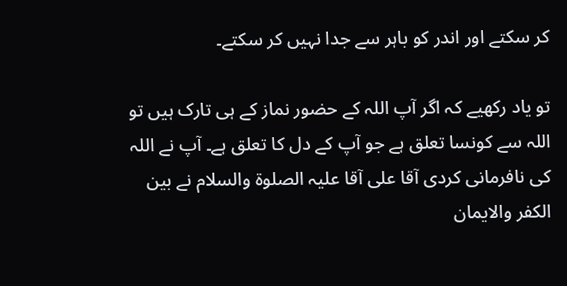کر سکتے اور اندر کو باہر سے جدا نہیں کر سکتے۔

تو یاد رکھیے کہ اگر آپ اللہ کے حضور نماز کے ہی تارک ہیں تو اللہ سے کونسا تعلق ہے جو آپ کے دل کا تعلق ہے۔ آپ نے اللہ کی نافرمانی کردی آقا علی آقا علیہ الصلوة والسلام نے بین الکفر والایمان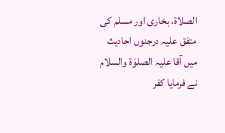الصلاۃ، بخاری اور مسلم کی متفق علیہ درجنوں احادیث میں آقا علیہ الصلوٰۃ والسلام نے فرمایا کفر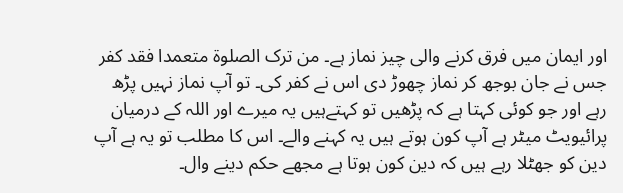اور ایمان میں فرق کرنے والی چیز نماز ہے۔ من ترک الصلوة متعمدا فقد کفر جس نے جان بوجھ کر نماز چھوڑ دی اس نے کفر کی۔ تو آپ نماز نہیں پڑھ رہے اور جو کوئی کہتا ہے کہ پڑھیں تو کہتےہیں یہ میرے اور اللہ کے درمیان پرائیویٹ میٹر ہے آپ کون ہوتے ہیں یہ کہنے والے۔ اس کا مطلب تو یہ ہے آپ دین کو جھٹلا رہے ہیں کہ دین کون ہوتا ہے مجھے حکم دینے وال۔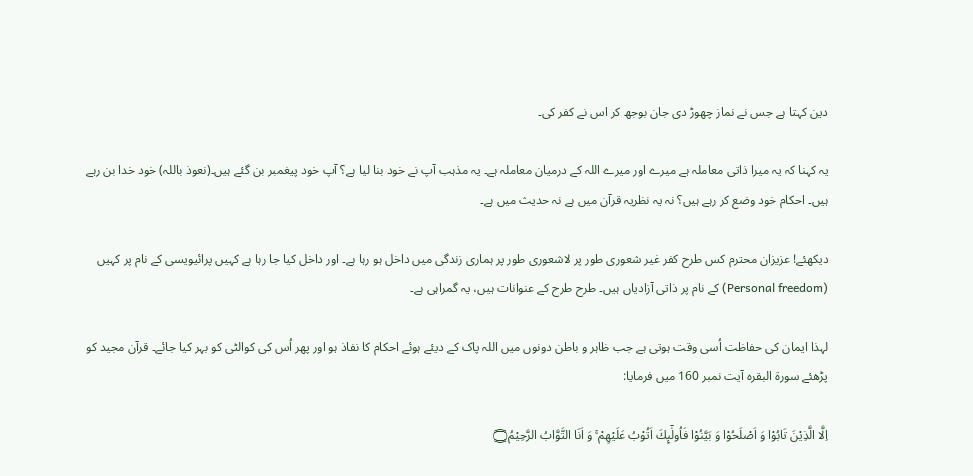دین کہتا ہے جس نے نماز چھوڑ دی جان بوجھ کر اس نے کفر کی۔

یہ کہنا کہ یہ میرا ذاتی معاملہ ہے میرے اور میرے اللہ کے درمیان معاملہ ہے۔ یہ مذہب آپ نے خود بنا لیا ہے؟ آپ خود پیغمبر بن گئے ہیں۔(نعوذ باللہ) خود خدا بن رہے ہیں۔ احکام خود وضع کر رہے ہیں؟ نہ یہ نظریہ قرآن میں ہے نہ حدیث میں ہے۔

دیکھئے! عزیزان محترم کس طرح کفر غیر شعوری طور پر لاشعوری طور پر ہماری زندگی میں داخل ہو رہا ہے۔ اور داخل کیا جا رہا ہے کہیں پرائیویسی کے نام پر کہیں (Personal freedom) کے نام پر ذاتی آزادیاں ہیں۔ طرح طرح کے عنوانات ہیں، یہ گمراہی ہے۔

لہذا ایمان کی حفاظت اُسی وقت ہوتی ہے جب ظاہر و باطن دونوں میں اللہ پاک کے دیئے ہوئے احکام کا نفاذ ہو اور پھر اُس کی کوالٹی کو بہر کیا جائے۔ قرآن مجید کو پڑھئے سورۃ البقرہ آیت نمبر 160 میں فرمایا:

اِلَّا الَّذِیْنَ تَابُوْا وَ اَصْلَحُوْا وَ بَیَّنُوْا فَاُولٰٓىِٕكَ اَتُوْبُ عَلَیْهِمْ ۚ وَ اَنَا التَّوَّابُ الرَّحِیْمُ۝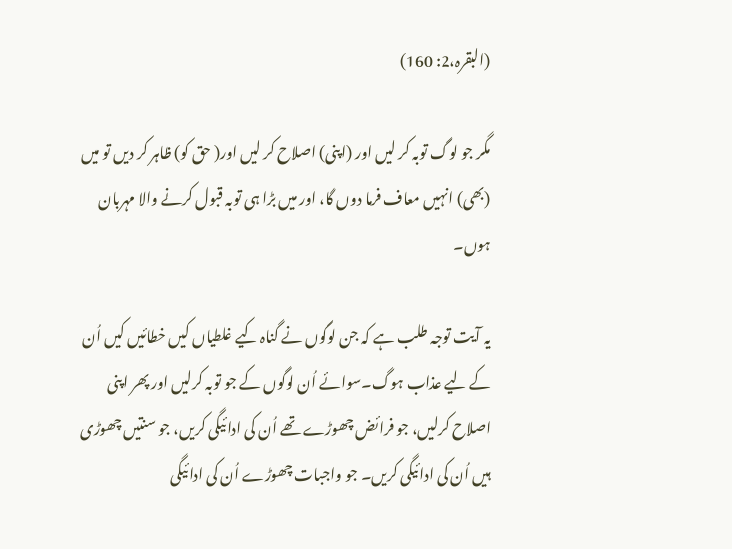(البقرہ،2: 160)

مگر جو لوگ توبہ کر لیں اور (اپنی) اصلاح کر لیں اور( حق کو) ظاہر کر دیں تو میں (بھی) انہیں معاف فرما دوں گا، اور میں بڑا ہی توبہ قبول کرنے والا مہربان ہوں۔

یہ آیت توجہ طلب ہے کہ جن لوگوں نے گناہ کیے غلطیاں کیں خطائیں کیں اُن کے لیے عذاب ہوگ۔سوائے اُن لوگوں کے جو توبہ کرلیں اور پھر اپنی اصلاح کرلیں، جو فرائض چھوڑے تھے اُن کی ادائیگی کریں، جو سنتیں چھوڑی ہیں اُن کی ادائیگی کریں۔ جو واجبات چھوڑے اُن کی ادائیگی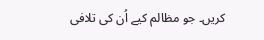کریں۔ جو مظالم کیے اُن کی تلافی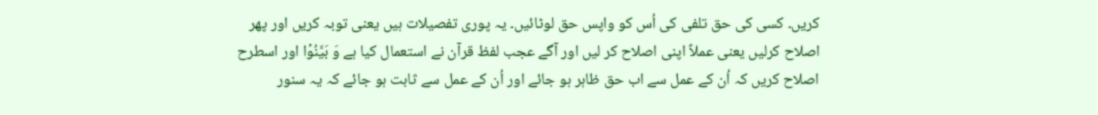کریں۔ کسی کی حق تلفی کی اُس کو واپس حق لوٹائیں۔ یہ پوری تفصیلات ہیں یعنی توبہ کریں اور پھر اصلاح کرلیں یعنی عملاً اپنی اصلاح کر لیں اور آگے عجب لفظ قرآن نے استعمال کیا ہے وَ بَیَّنُوۡا اور اسطرح اصلاح کریں کہ اُن کے عمل سے اب حق ظاہر ہو جائے اور اُن کے عمل سے ثابت ہو جائے کہ یہ سنور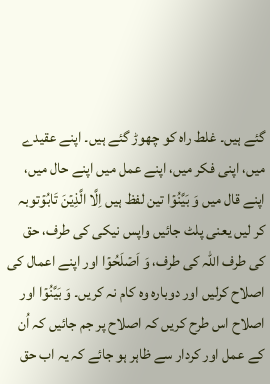گئے ہیں۔ غلط راہ کو چھوڑ گئے ہیں۔ اپنے عقیدے میں، اپنی فکر میں، اپنے عمل میں اپنے حال میں، اپنے قال میں وَ بَیَّنُوۡا تین لفظ ہیں اِلَّا الَّذِیۡنَ تَابُوۡتوبہ کر لیں یعنی پلٹ جائیں واپس نیکی کی طرف، حق کی طرف اللہ کی طرف، وَ اَصۡلَحُوۡا اور اپنے اعمال کی اصلاح کرلیں اور دوبارہ وہ کام نہ کریں۔ وَ بَیَّنُوۡا اور اصلاح اس طرح کریں کہ اصلاح پر جم جائیں کہ اُن کے عمل اور کردار سے ظاہر ہو جائے کہ یہ اب حق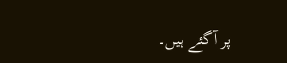پر آگئے ہیں۔